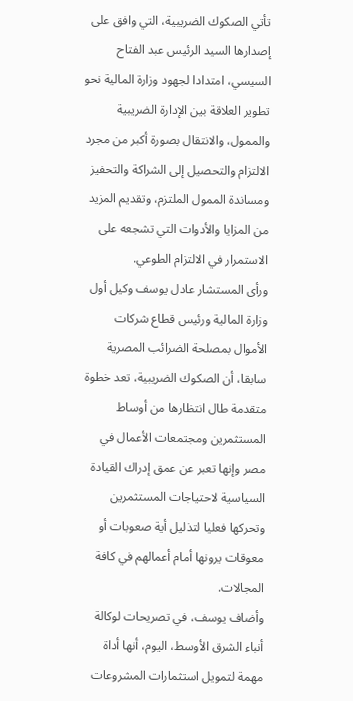تأتي الصكوك الضريبية، التي وافق على إصدارها السيد الرئيس عبد الفتاح السيسي، امتدادا لجهود وزارة المالية نحو تطوير العلاقة بين الإدارة الضريبية والممول، والانتقال بصورة أكبر من مجرد الالتزام والتحصيل إلى الشراكة والتحفيز ومساندة الممول الملتزم، وتقديم المزيد من المزايا والأدوات التي تشجعه على الاستمرار في الالتزام الطوعي.
ورأى المستشار عادل يوسف وكيل أول وزارة المالية ورئيس قطاع شركات الأموال بمصلحة الضرائب المصرية سابقا، أن الصكوك الضريبية، تعد خطوة متقدمة طال انتظارها من أوساط المستثمرين ومجتمعات الأعمال في مصر وإنها تعبر عن عمق إدراك القيادة السياسية لاحتياجات المستثمرين وتحركها فعليا لتذليل أية صعوبات أو معوقات يرونها أمام أعمالهم في كافة المجالات.
وأضاف يوسف، في تصريحات لوكالة أنباء الشرق الأوسط، اليوم، أنها أداة مهمة لتمويل استثمارات المشروعات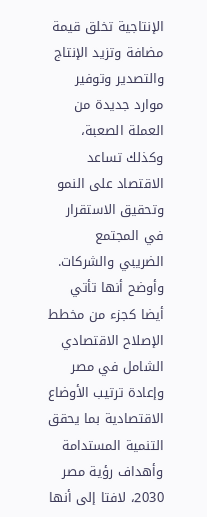الإنتاجية تخلق قيمة مضافة وتزيد الإنتاج والتصدير وتوفير موارد جديدة من العملة الصعبة، وكذلك تساعد الاقتصاد على النمو وتحقيق الاستقرار في المجتمع الضريبي والشركات.
وأوضح أنها تأتي أيضا كجزء من مخطط الإصلاح الاقتصادي الشامل في مصر وإعادة ترتيب الأوضاع الاقتصادية بما يحقق التنمية المستدامة وأهداف رؤية مصر 2030، لافتا إلى أنها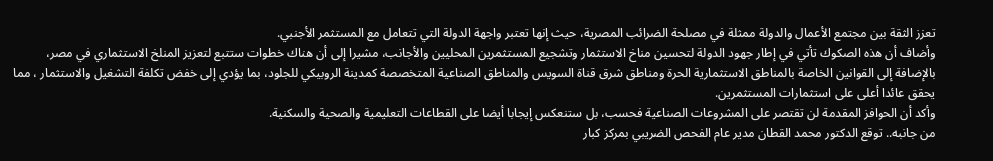تعزز الثقة بين مجتمع الأعمال والدولة ممثلة في مصلحة الضرائب المصرية، حيث إنها تعتبر واجهة الدولة التي تتعامل مع المستثمر الأجنبي.
وأضاف أن هذه الصكوك تأتي في إطار جهود الدولة لتحسين مناخ الاستثمار وتشجيع المستثمرين المحليين والأجانب، مشيرا إلى أن هناك خطوات ستتبع لتعزيز المنلخ الاستثماري في مصر، بالإضافة إلى القوانين الخاصة بالمناطق الاستثمارية الحرة ومناطق شرق قناة السويس والمناطق الصناعية المتخصصة كمدينة الروبيكي للجلود، بما يؤدي إلى خفض تكلفة التشغيل والاستثمار ، مما يحقق عائدا أعلى على استثمارات المستثمرين.
وأكد أن الحوافز المقدمة لن تقتصر على المشروعات الصناعية فحسب، بل ستنعكس إيجابا أيضا على القطاعات التعليمية والصحية والسكنية.
من جانبه.. توقع الدكتور محمد القطان مدير عام الفحص الضريبي بمركز كبار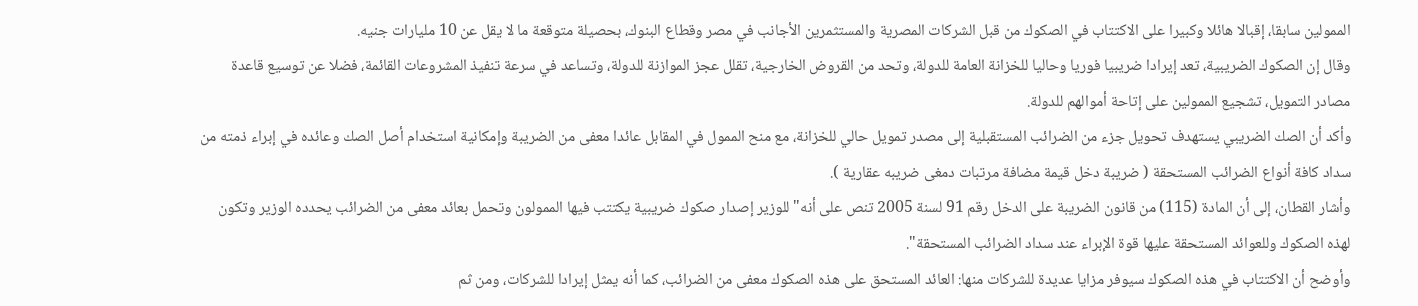الممولين سابقا، إقبالا هائلا وكبيرا على الاكتتاب في الصكوك من قبل الشركات المصرية والمستثمرين الأجانب في مصر وقطاع البنوك، بحصيلة متوقعة ما لا يقل عن 10 مليارات جنيه.
وقال إن الصكوك الضريبية، تعد إيرادا ضريبيا فوريا وحاليا للخزانة العامة للدولة، وتحد من القروض الخارجية، تقلل عجز الموازنة للدولة، وتساعد في سرعة تنفيذ المشروعات القائمة، فضلا عن توسيع قاعدة مصادر التمويل، تشجيع الممولين على إتاحة أموالهم للدولة.
وأكد أن الصك الضريبي يستهدف تحويل جزء من الضرائب المستقبلية إلى مصدر تمويل حالي للخزانة، مع منح الممول في المقابل عائدا معفى من الضريبة وإمكانية استخدام أصل الصك وعائده في إبراء ذمته من سداد كافة أنواع الضرائب المستحقة ( ضريبة دخل قيمة مضافة مرتبات دمغى ضريبه عقارية ).
وأشار القطان، إلى أن المادة (115) من قانون الضريبة على الدخل رقم 91 لسنة 2005 تنص على أنه" للوزير إصدار صكوك ضريبية يكتتب فيها الممولون وتحمل بعائد معفى من الضرائب يحدده الوزير وتكون لهذه الصكوك وللعوائد المستحقة عليها قوة الإبراء عند سداد الضرائب المستحقة".
وأوضح أن الاكتتاب في هذه الصكوك سيوفر مزايا عديدة للشركات منها: العائد المستحق على هذه الصكوك معفى من الضرائب، كما أنه يمثل إيرادا للشركات، ومن ثم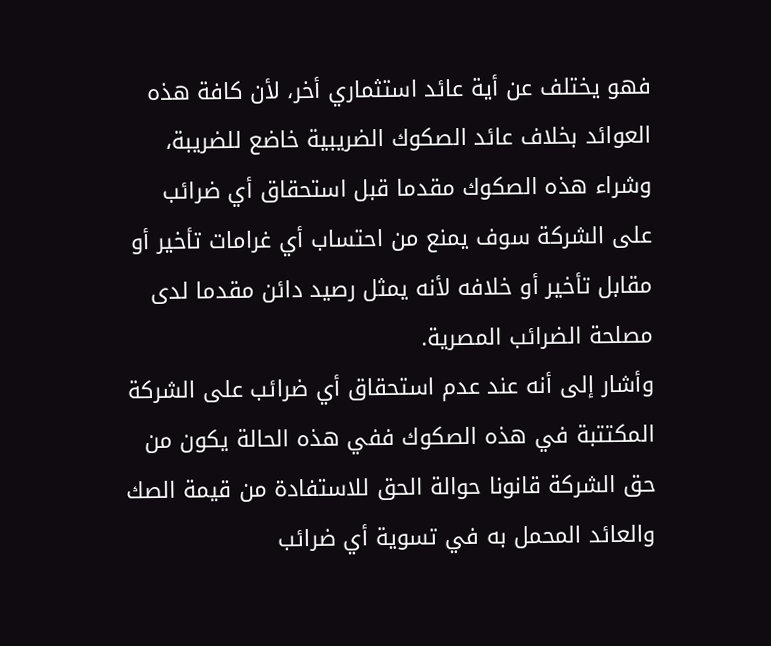فهو يختلف عن أية عائد استثماري أخر، لأن كافة هذه العوائد بخلاف عائد الصكوك الضريبية خاضع للضريبة، وشراء هذه الصكوك مقدما قبل استحقاق أي ضرائب على الشركة سوف يمنع من احتساب أي غرامات تأخير أو مقابل تأخير أو خلافه لأنه يمثل رصيد دائن مقدما لدى مصلحة الضرائب المصرية.
وأشار إلى أنه عند عدم استحقاق أي ضرائب على الشركة المكتتبة في هذه الصكوك ففي هذه الحالة يكون من حق الشركة قانونا حوالة الحق للاستفادة من قيمة الصك والعائد المحمل به في تسوية أي ضرائب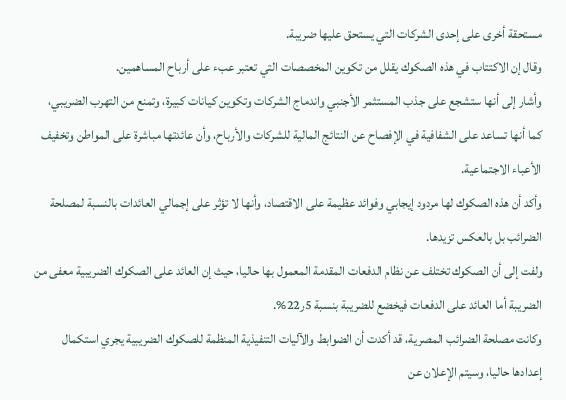مستحقة أخرى على إحدى الشركات التي يستحق عليها ضريبة.
وقال إن الاكتتاب في هذه الصكوك يقلل من تكوين المخصصات التي تعتبر عبء على أرباح المساهمين.
وأشار إلى أنها ستشجع على جذب المستثمر الأجنبي واندماج الشركات وتكوين كيانات كبيرة، وتمنع من التهرب الضريبي، كما أنها تساعد على الشفافية في الإفصاح عن النتائج المالية للشركات والأرباح، وأن عائدتها مباشرة على المواطن وتخفيف الأعباء الاجتماعية.
وأكد أن هذه الصكوك لها مردود إيجابي وفوائد عظيمة على الاقتصاد، وأنها لا تؤثر على إجمالي العائدات بالنسبة لمصلحة الضرائب بل بالعكس تزيدها.
ولفت إلى أن الصكوك تختلف عن نظام الدفعات المقدمة المعمول بها حاليا، حيث إن العائد على الصكوك الضريبية معفى من الضريبة أما العائد على الدفعات فيخضع للضريبة بنسبة 5ر22%.
وكانت مصلحة الضرائب المصرية، قد أكدت أن الضوابط والآليات التنفيذية المنظمة للصكوك الضريبية يجري استكمال إعدادها حاليا، وسيتم الإعلان عن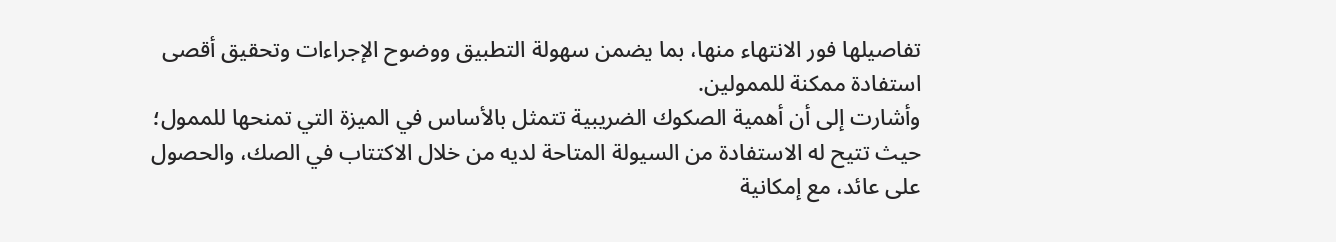تفاصيلها فور الانتهاء منها، بما يضمن سهولة التطبيق ووضوح الإجراءات وتحقيق أقصى استفادة ممكنة للممولين.
وأشارت إلى أن أهمية الصكوك الضريبية تتمثل بالأساس في الميزة التي تمنحها للممول؛ حيث تتيح له الاستفادة من السيولة المتاحة لديه من خلال الاكتتاب في الصك، والحصول على عائد، مع إمكانية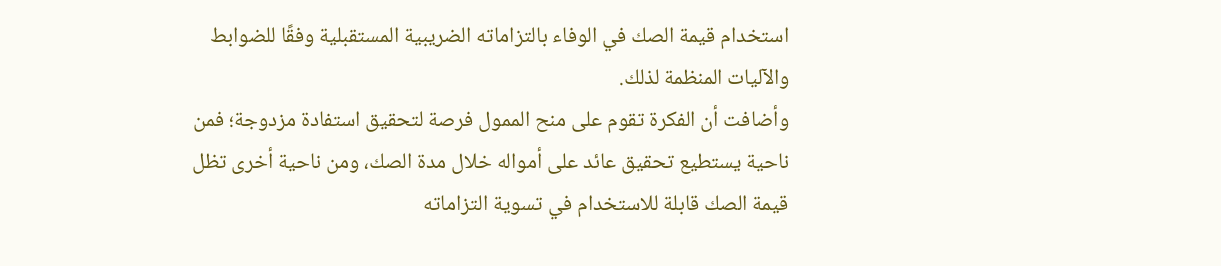استخدام قيمة الصك في الوفاء بالتزاماته الضريبية المستقبلية وفقًا للضوابط والآليات المنظمة لذلك.
وأضافت أن الفكرة تقوم على منح الممول فرصة لتحقيق استفادة مزدوجة؛ فمن ناحية يستطيع تحقيق عائد على أمواله خلال مدة الصك، ومن ناحية أخرى تظل قيمة الصك قابلة للاستخدام في تسوية التزاماته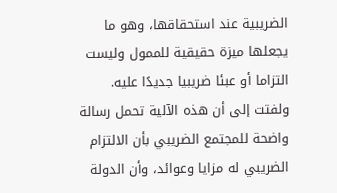الضريبية عند استحقاقها، وهو ما يجعلها ميزة حقيقية للممول وليست التزاما أو عبئا ضريبيا جديدًا عليه.
ولفتت إلى أن هذه الآلية تحمل رسالة واضحة للمجتمع الضريبي بأن الالتزام الضريبي له مزايا وعوائد، وأن الدولة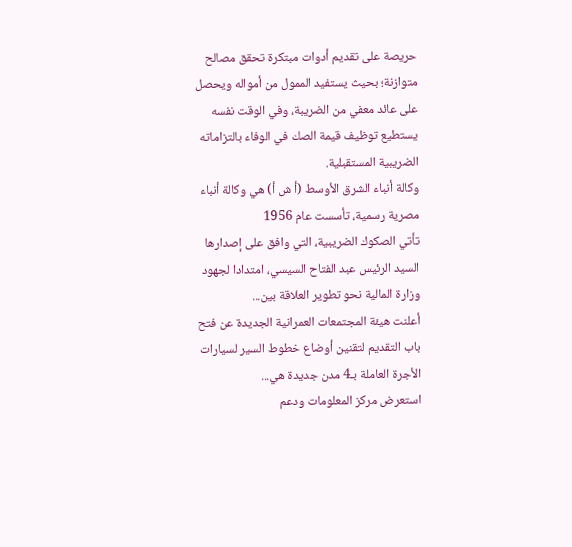حريصة على تقديم أدوات مبتكرة تحقق مصالح متوازنة؛ بحيث يستفيد الممول من أمواله ويحصل على عائد معفي من الضريبة، وفي الوقت نفسه يستطيع توظيف قيمة الصك في الوفاء بالتزاماته الضريبية المستقبلية.
وكالة أنباء الشرق الأوسط (أ ش أ) هي وكالة أنباء مصرية رسمية، تأسست عام 1956
تأتي الصكوك الضريبية، التي وافق على إصدارها السيد الرئيس عبد الفتاح السيسي، امتدادا لجهود وزارة المالية نحو تطوير العلاقة بين...
أعلنت هيئة المجتمعات العمرانية الجديدة عن فتح باب التقديم لتقنين أوضاع خطوط السير لسيارات الأجرة العاملة بـ4 مدن جديدة هي...
استعرض مركز المعلومات ودعم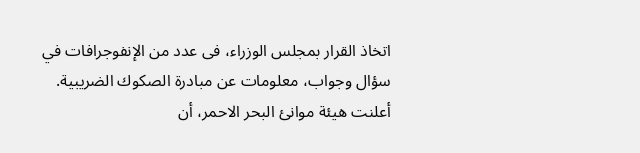اتخاذ القرار بمجلس الوزراء، فى عدد من الإنفوجرافات في سؤال وجواب، معلومات عن مبادرة الصكوك الضريبية.
أعلنت هيئة موانئ البحر الاحمر، أن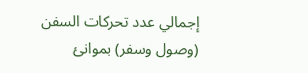إجمالي عدد تحركات السفن (وصول وسفر) بموانئ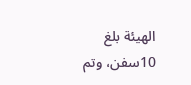الهيئة بلغ 10سفن، وتم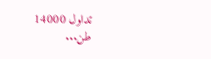تداول 14000 طن...